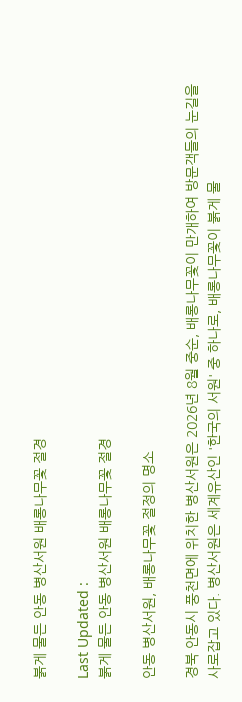붉게 물든 안동 병산서원 배롱나무꽃 절경

Last Updated :
붉게 물든 안동 병산서원 배롱나무꽃 절경

안동 병산서원, 배롱나무꽃 절정의 명소

경북 안동시 풍천면에 위치한 병산서원은 2026년 8월 중순, 배롱나무꽃이 만개하여 방문객들의 눈길을 사로잡고 있다. 병산서원은 세계유산인 '한국의 서원' 중 하나로, 배롱나무꽃이 붉게 물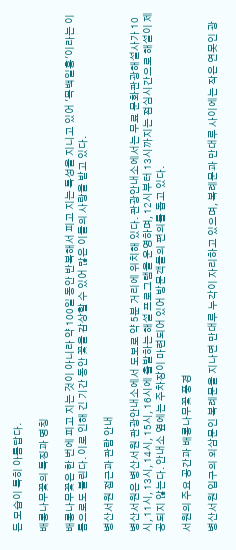든 모습이 특히 아름답다.

배롱나무꽃의 특징과 명칭

배롱나무꽃은 한 번에 피고 지는 것이 아니라 약 100일 동안 반복해서 피고 지는 특성을 지니고 있어 '목백일홍'이라는 이름으로도 불린다. 이로 인해 긴 기간 동안 꽃을 감상할 수 있어 많은 이들의 사랑을 받고 있다.

병산서원 접근과 관람 안내

병산서원은 병산서원 관광안내소에서 도보로 약 5분 거리에 위치해 있다. 관광안내소에서는 무료 문화관광해설사가 10시, 11시, 13시, 14시, 15시, 16시에 출발하는 해설 프로그램을 운영하며, 12시부터 13시까지는 점심시간으로 해설이 제공되지 않는다. 안내소 옆에는 주차장이 마련되어 있어 방문객들의 편의를 돕고 있다.

서원의 주요 공간과 배롱나무꽃 풍경

병산서원 입구의 외삼문인 복례문을 지나면 만대루 누각이 자리하고 있으며, 복례문과 만대루 사이에는 작은 연못인 광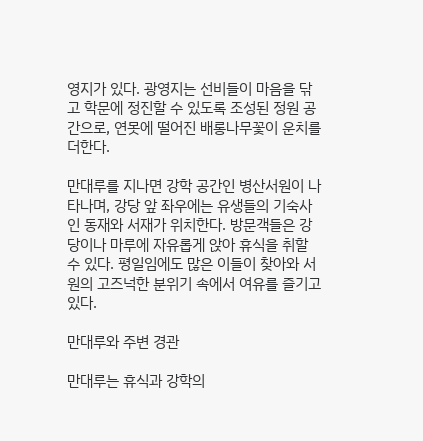영지가 있다. 광영지는 선비들이 마음을 닦고 학문에 정진할 수 있도록 조성된 정원 공간으로, 연못에 떨어진 배롱나무꽃이 운치를 더한다.

만대루를 지나면 강학 공간인 병산서원이 나타나며, 강당 앞 좌우에는 유생들의 기숙사인 동재와 서재가 위치한다. 방문객들은 강당이나 마루에 자유롭게 앉아 휴식을 취할 수 있다. 평일임에도 많은 이들이 찾아와 서원의 고즈넉한 분위기 속에서 여유를 즐기고 있다.

만대루와 주변 경관

만대루는 휴식과 강학의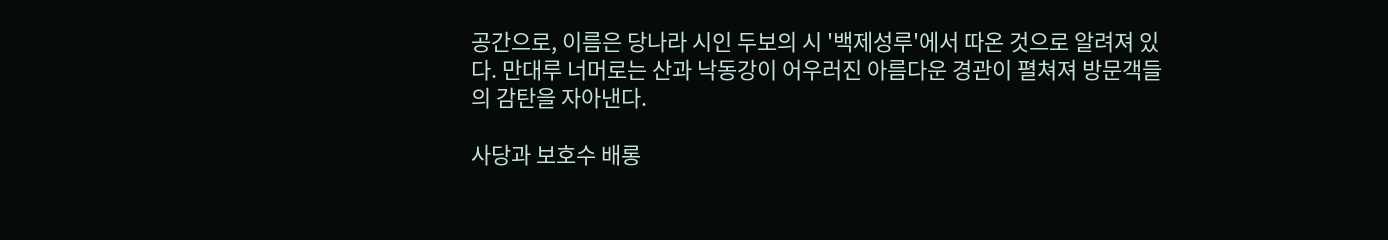공간으로, 이름은 당나라 시인 두보의 시 '백제성루'에서 따온 것으로 알려져 있다. 만대루 너머로는 산과 낙동강이 어우러진 아름다운 경관이 펼쳐져 방문객들의 감탄을 자아낸다.

사당과 보호수 배롱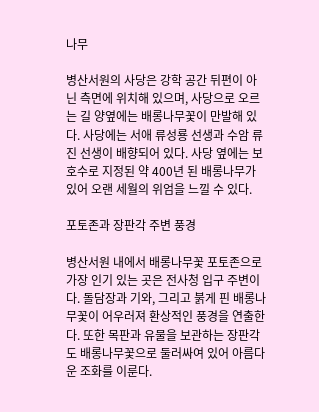나무

병산서원의 사당은 강학 공간 뒤편이 아닌 측면에 위치해 있으며, 사당으로 오르는 길 양옆에는 배롱나무꽃이 만발해 있다. 사당에는 서애 류성룡 선생과 수암 류진 선생이 배향되어 있다. 사당 옆에는 보호수로 지정된 약 400년 된 배롱나무가 있어 오랜 세월의 위엄을 느낄 수 있다.

포토존과 장판각 주변 풍경

병산서원 내에서 배롱나무꽃 포토존으로 가장 인기 있는 곳은 전사청 입구 주변이다. 돌담장과 기와, 그리고 붉게 핀 배롱나무꽃이 어우러져 환상적인 풍경을 연출한다. 또한 목판과 유물을 보관하는 장판각도 배롱나무꽃으로 둘러싸여 있어 아름다운 조화를 이룬다.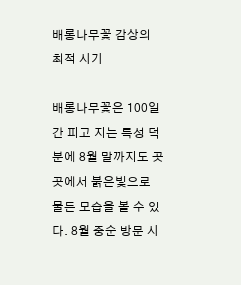배롱나무꽃 감상의 최적 시기

배롱나무꽃은 100일간 피고 지는 특성 덕분에 8월 말까지도 곳곳에서 붉은빛으로 물든 모습을 볼 수 있다. 8월 중순 방문 시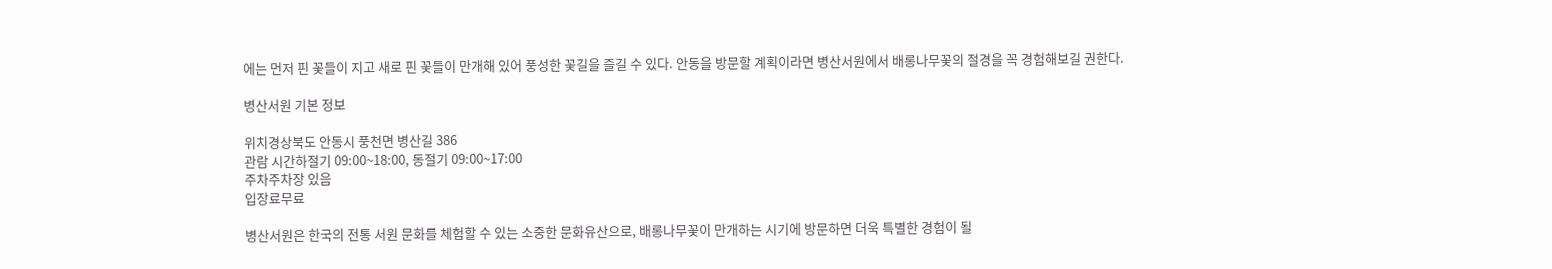에는 먼저 핀 꽃들이 지고 새로 핀 꽃들이 만개해 있어 풍성한 꽃길을 즐길 수 있다. 안동을 방문할 계획이라면 병산서원에서 배롱나무꽃의 절경을 꼭 경험해보길 권한다.

병산서원 기본 정보

위치경상북도 안동시 풍천면 병산길 386
관람 시간하절기 09:00~18:00, 동절기 09:00~17:00
주차주차장 있음
입장료무료

병산서원은 한국의 전통 서원 문화를 체험할 수 있는 소중한 문화유산으로, 배롱나무꽃이 만개하는 시기에 방문하면 더욱 특별한 경험이 될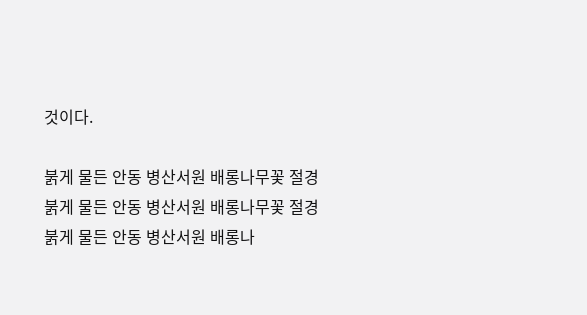것이다.

붉게 물든 안동 병산서원 배롱나무꽃 절경
붉게 물든 안동 병산서원 배롱나무꽃 절경
붉게 물든 안동 병산서원 배롱나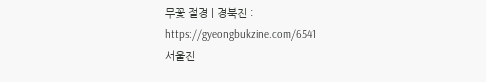무꽃 절경 | 경북진 : https://gyeongbukzine.com/6541
서울진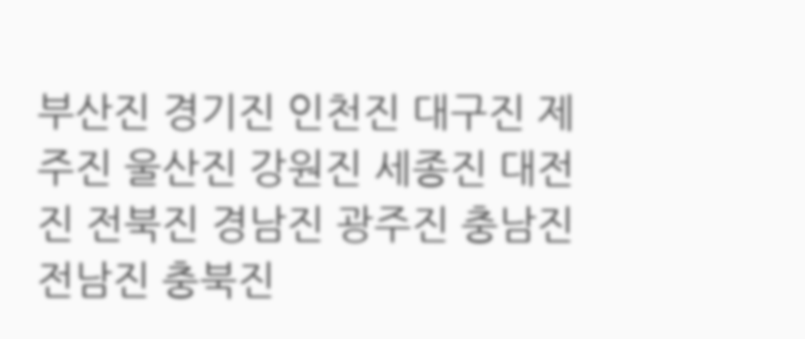부산진 경기진 인천진 대구진 제주진 울산진 강원진 세종진 대전진 전북진 경남진 광주진 충남진 전남진 충북진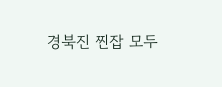경북진 찐잡 모두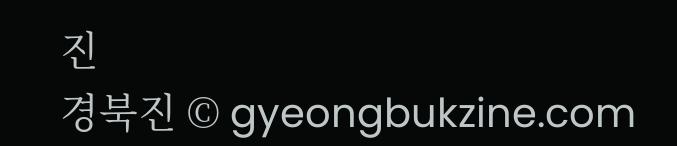진
경북진 © gyeongbukzine.com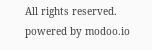All rights reserved. powered by modoo.io